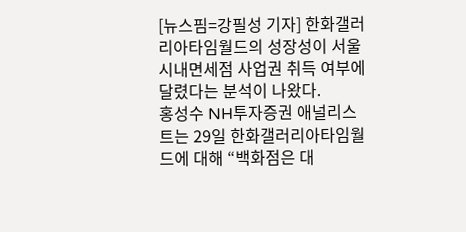[뉴스핌=강필성 기자] 한화갤러리아타임월드의 성장성이 서울 시내면세점 사업권 취득 여부에 달렸다는 분석이 나왔다.
홍성수 NH투자증권 애널리스트는 29일 한화갤러리아타임월드에 대해 “백화점은 대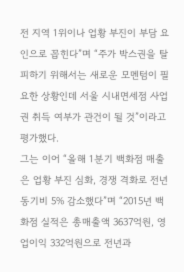전 지역 1위이나 업황 부진이 부담 요인으로 꼽힌다”며 “주가 박스권을 탈피하기 위해서는 새로운 모멘텀이 필요한 상황인데 서울 시내면세점 사업권 취득 여부가 관건이 될 것”이라고 평가했다.
그는 이어 “올해 1분기 백화점 매출은 업황 부진 심화, 경쟁 격화로 전년동기비 5% 감소했다”며 “2015년 백화점 실적은 총매출액 3637억원, 영업이익 332억원으로 전년과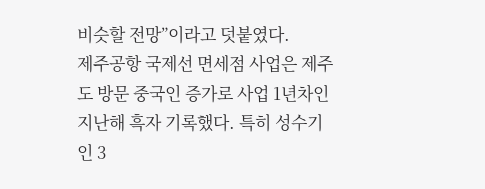비슷할 전망”이라고 덧붙였다.
제주공항 국제선 면세점 사업은 제주도 방문 중국인 증가로 사업 1년차인 지난해 흑자 기록했다. 특히 성수기인 3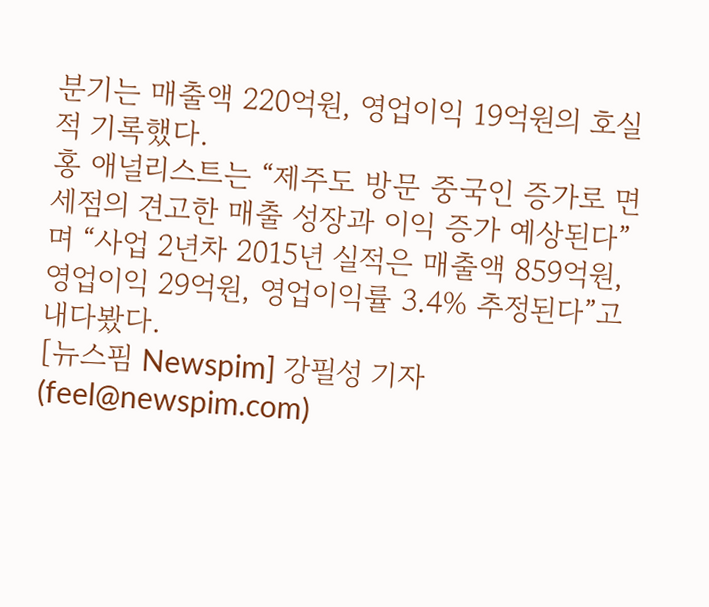분기는 매출액 220억원, 영업이익 19억원의 호실적 기록했다.
홍 애널리스트는 “제주도 방문 중국인 증가로 면세점의 견고한 매출 성장과 이익 증가 예상된다”며 “사업 2년차 2015년 실적은 매출액 859억원, 영업이익 29억원, 영업이익률 3.4% 추정된다”고 내다봤다.
[뉴스핌 Newspim] 강필성 기자 (feel@newspim.com)